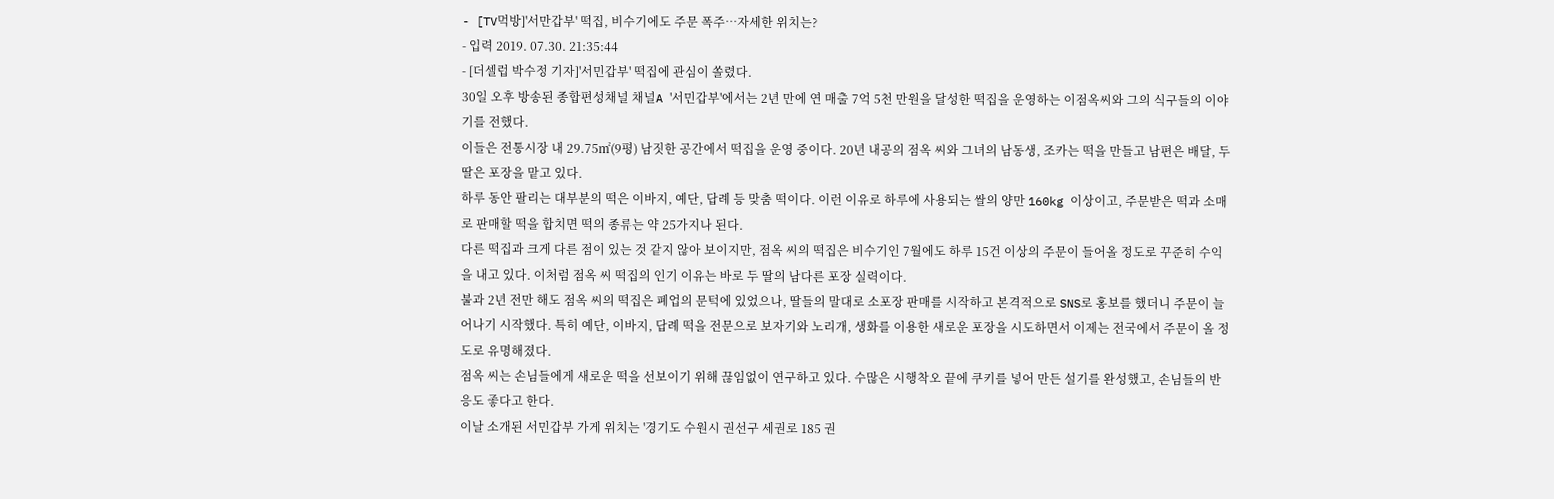- [TV먹방]'서만갑부' 떡집, 비수기에도 주문 폭주…자세한 위치는?
- 입력 2019. 07.30. 21:35:44
- [더셀럽 박수정 기자]'서민갑부' 떡집에 관심이 쏠렸다.
30일 오후 방송된 종합편성채널 채널A '서민갑부'에서는 2년 만에 연 매출 7억 5천 만원을 달성한 떡집을 운영하는 이점옥씨와 그의 식구들의 이야기를 전했다.
이들은 전통시장 내 29.75㎡(9평) 남짓한 공간에서 떡집을 운영 중이다. 20년 내공의 점옥 씨와 그녀의 남동생, 조카는 떡을 만들고 남편은 배달, 두 딸은 포장을 맡고 있다.
하루 동안 팔리는 대부분의 떡은 이바지, 예단, 답례 등 맞춤 떡이다. 이런 이유로 하루에 사용되는 쌀의 양만 160kg 이상이고, 주문받은 떡과 소매로 판매할 떡을 합치면 떡의 종류는 약 25가지나 된다.
다른 떡집과 크게 다른 점이 있는 것 같지 않아 보이지만, 점옥 씨의 떡집은 비수기인 7월에도 하루 15건 이상의 주문이 들어올 정도로 꾸준히 수익을 내고 있다. 이처럼 점옥 씨 떡집의 인기 이유는 바로 두 딸의 남다른 포장 실력이다.
불과 2년 전만 해도 점옥 씨의 떡집은 폐업의 문턱에 있었으나, 딸들의 말대로 소포장 판매를 시작하고 본격적으로 SNS로 홍보를 했더니 주문이 늘어나기 시작했다. 특히 예단, 이바지, 답례 떡을 전문으로 보자기와 노리개, 생화를 이용한 새로운 포장을 시도하면서 이제는 전국에서 주문이 올 정도로 유명해졌다.
점옥 씨는 손님들에게 새로운 떡을 선보이기 위해 끊임없이 연구하고 있다. 수많은 시행착오 끝에 쿠키를 넣어 만든 설기를 완성했고, 손님들의 반응도 좋다고 한다.
이날 소개된 서민갑부 가게 위치는 '경기도 수원시 권선구 세권로 185 권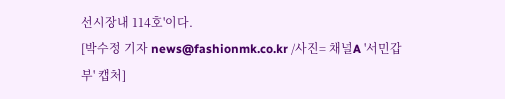선시장내 114호'이다.
[박수정 기자 news@fashionmk.co.kr /사진= 채널A '서민갑부' 캡처]